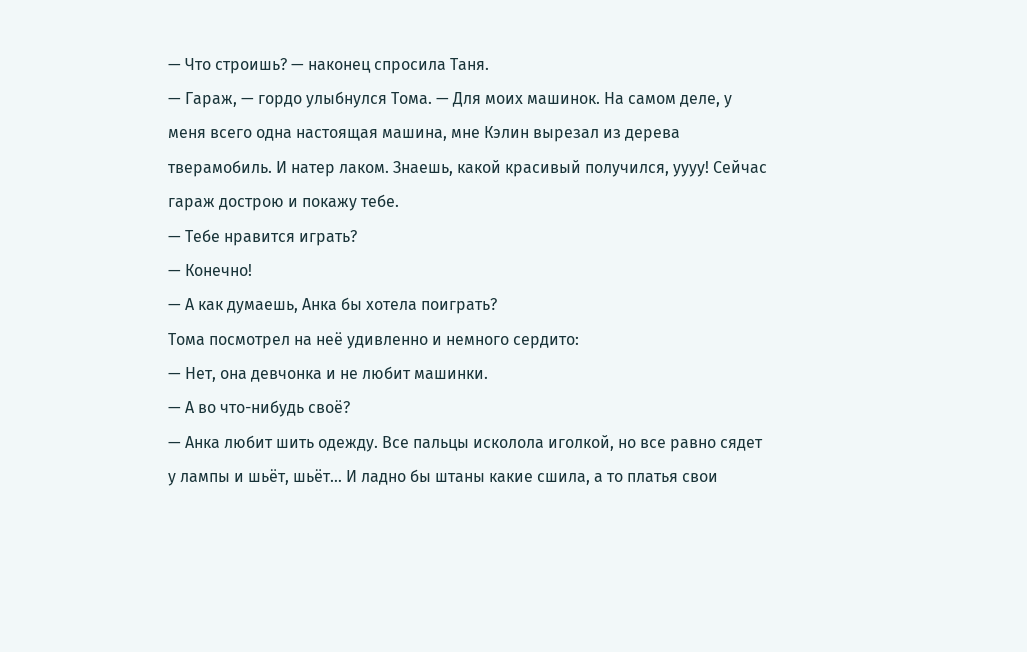— Что строишь? — наконец спросила Таня.
— Гараж, — гордо улыбнулся Тома. — Для моих машинок. На самом деле, у меня всего одна настоящая машина, мне Кэлин вырезал из дерева тверамобиль. И натер лаком. Знаешь, какой красивый получился, уууу! Сейчас гараж дострою и покажу тебе.
— Тебе нравится играть?
— Конечно!
— А как думаешь, Анка бы хотела поиграть?
Тома посмотрел на неё удивленно и немного сердито:
— Нет, она девчонка и не любит машинки.
— А во что-нибудь своё?
— Анка любит шить одежду. Все пальцы исколола иголкой, но все равно сядет у лампы и шьёт, шьёт… И ладно бы штаны какие сшила, а то платья свои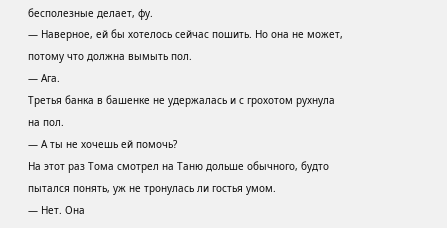бесполезные делает, фу.
— Наверное, ей бы хотелось сейчас пошить. Но она не может, потому что должна вымыть пол.
— Ага.
Третья банка в башенке не удержалась и с грохотом рухнула на пол.
— А ты не хочешь ей помочь?
На этот раз Тома смотрел на Таню дольше обычного, будто пытался понять, уж не тронулась ли гостья умом.
— Нет. Она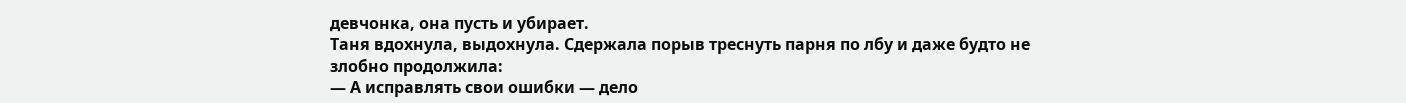девчонка, она пусть и убирает.
Таня вдохнула, выдохнула. Сдержала порыв треснуть парня по лбу и даже будто не злобно продолжила:
— А исправлять свои ошибки — дело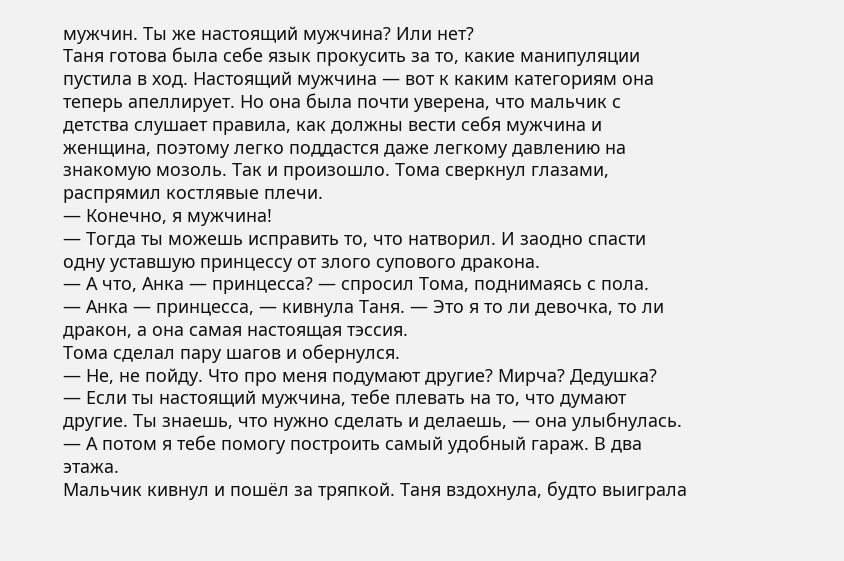мужчин. Ты же настоящий мужчина? Или нет?
Таня готова была себе язык прокусить за то, какие манипуляции пустила в ход. Настоящий мужчина — вот к каким категориям она теперь апеллирует. Но она была почти уверена, что мальчик с детства слушает правила, как должны вести себя мужчина и женщина, поэтому легко поддастся даже легкому давлению на знакомую мозоль. Так и произошло. Тома сверкнул глазами, распрямил костлявые плечи.
— Конечно, я мужчина!
— Тогда ты можешь исправить то, что натворил. И заодно спасти одну уставшую принцессу от злого супового дракона.
— А что, Анка — принцесса? — спросил Тома, поднимаясь с пола.
— Анка — принцесса, — кивнула Таня. — Это я то ли девочка, то ли дракон, а она самая настоящая тэссия.
Тома сделал пару шагов и обернулся.
— Не, не пойду. Что про меня подумают другие? Мирча? Дедушка?
— Если ты настоящий мужчина, тебе плевать на то, что думают другие. Ты знаешь, что нужно сделать и делаешь, — она улыбнулась. — А потом я тебе помогу построить самый удобный гараж. В два этажа.
Мальчик кивнул и пошёл за тряпкой. Таня вздохнула, будто выиграла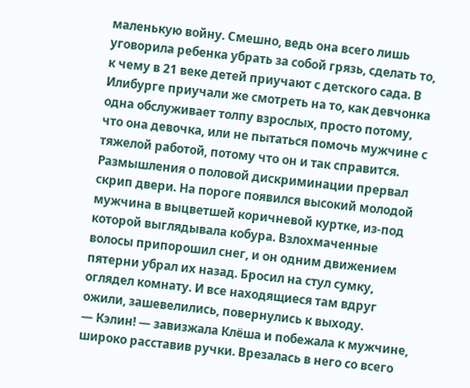маленькую войну. Смешно, ведь она всего лишь уговорила ребенка убрать за собой грязь, сделать то, к чему в 21 веке детей приучают с детского сада. В Илибурге приучали же смотреть на то, как девчонка одна обслуживает толпу взрослых, просто потому, что она девочка, или не пытаться помочь мужчине с тяжелой работой, потому что он и так справится.
Размышления о половой дискриминации прервал скрип двери. На пороге появился высокий молодой мужчина в выцветшей коричневой куртке, из-под которой выглядывала кобура. Взлохмаченные волосы припорошил снег, и он одним движением пятерни убрал их назад. Бросил на стул сумку, оглядел комнату. И все находящиеся там вдруг ожили, зашевелились, повернулись к выходу.
— Кэлин! — завизжала Клёша и побежала к мужчине, широко расставив ручки. Врезалась в него со всего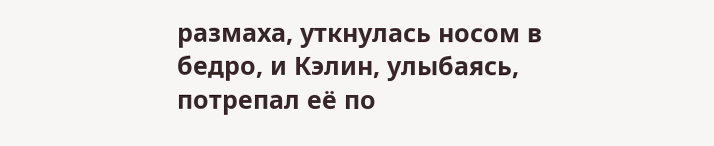размаха, уткнулась носом в бедро, и Кэлин, улыбаясь, потрепал её по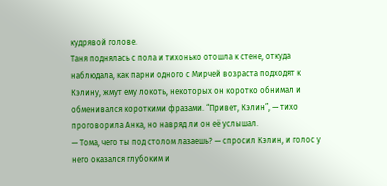кудрявой голове.
Таня поднялась с пола и тихонько отошла к стене, откуда наблюдала, как парни одного с Мирчей возраста подходят к Кэлину, жмут ему локоть, некоторых он коротко обнимал и обменивался короткими фразами. “Привет, Кэлин”, — тихо проговорила Анка, но навряд ли он её услышал.
— Тома, чего ты под столом лазаешь? — спросил Кэлин, и голос у него оказался глубоким и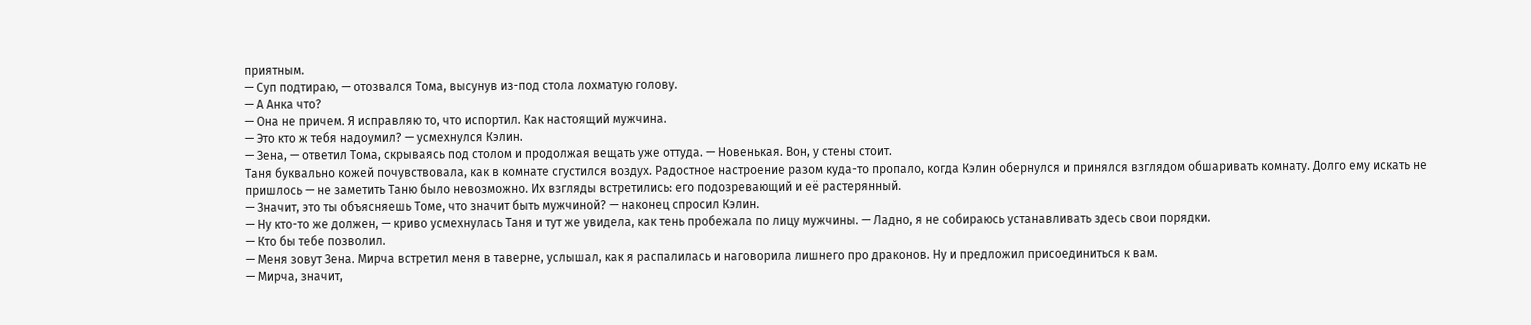приятным.
— Суп подтираю, — отозвался Тома, высунув из-под стола лохматую голову.
— А Анка что?
— Она не причем. Я исправляю то, что испортил. Как настоящий мужчина.
— Это кто ж тебя надоумил? — усмехнулся Кэлин.
— Зена, — ответил Тома, скрываясь под столом и продолжая вещать уже оттуда. — Новенькая. Вон, у стены стоит.
Таня буквально кожей почувствовала, как в комнате сгустился воздух. Радостное настроение разом куда-то пропало, когда Кэлин обернулся и принялся взглядом обшаривать комнату. Долго ему искать не пришлось — не заметить Таню было невозможно. Их взгляды встретились: его подозревающий и её растерянный.
— Значит, это ты объясняешь Томе, что значит быть мужчиной? — наконец спросил Кэлин.
— Ну кто-то же должен, — криво усмехнулась Таня и тут же увидела, как тень пробежала по лицу мужчины. — Ладно, я не собираюсь устанавливать здесь свои порядки.
— Кто бы тебе позволил.
— Меня зовут Зена. Мирча встретил меня в таверне, услышал, как я распалилась и наговорила лишнего про драконов. Ну и предложил присоединиться к вам.
— Мирча, значит,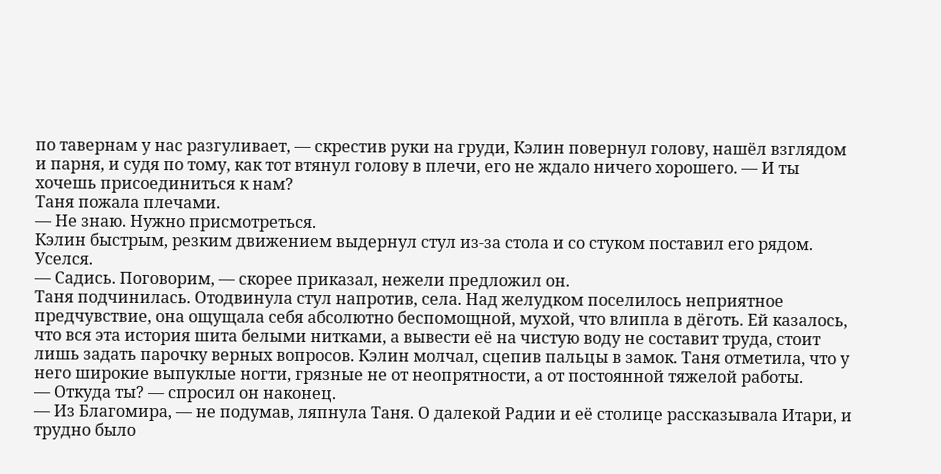по тавернам у нас разгуливает, — скрестив руки на груди, Кэлин повернул голову, нашёл взглядом и парня, и судя по тому, как тот втянул голову в плечи, его не ждало ничего хорошего. — И ты хочешь присоединиться к нам?
Таня пожала плечами.
— Не знаю. Нужно присмотреться.
Кэлин быстрым, резким движением выдернул стул из-за стола и со стуком поставил его рядом. Уселся.
— Садись. Поговорим, — скорее приказал, нежели предложил он.
Таня подчинилась. Отодвинула стул напротив, села. Над желудком поселилось неприятное предчувствие, она ощущала себя абсолютно беспомощной, мухой, что влипла в дёготь. Ей казалось, что вся эта история шита белыми нитками, а вывести её на чистую воду не составит труда, стоит лишь задать парочку верных вопросов. Кэлин молчал, сцепив пальцы в замок. Таня отметила, что у него широкие выпуклые ногти, грязные не от неопрятности, а от постоянной тяжелой работы.
— Откуда ты? — спросил он наконец.
— Из Благомира, — не подумав, ляпнула Таня. О далекой Радии и её столице рассказывала Итари, и трудно было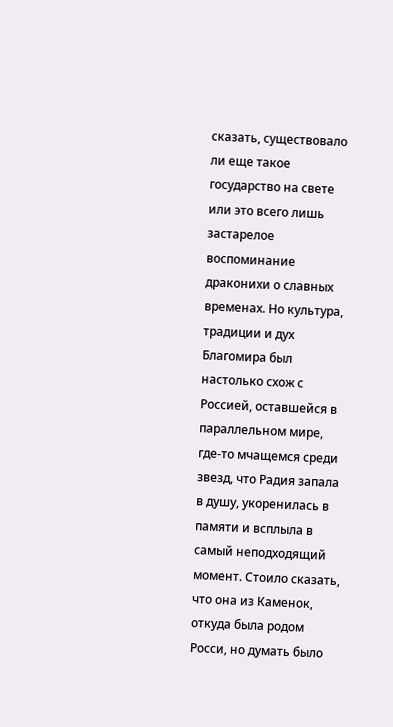сказать, существовало ли еще такое государство на свете или это всего лишь застарелое воспоминание драконихи о славных временах. Но культура, традиции и дух Благомира был настолько схож с Россией, оставшейся в параллельном мире, где-то мчащемся среди звезд, что Радия запала в душу, укоренилась в памяти и всплыла в самый неподходящий момент. Стоило сказать, что она из Каменок, откуда была родом Росси, но думать было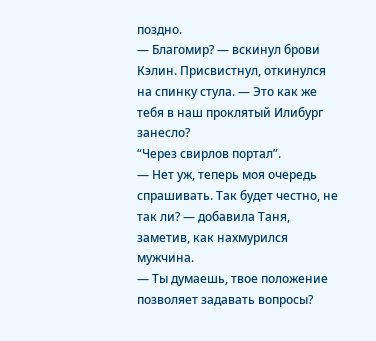поздно.
— Благомир? — вскинул брови Кэлин. Присвистнул, откинулся на спинку стула. — Это как же тебя в наш проклятый Илибург занесло?
“Через свирлов портал”.
— Нет уж, теперь моя очередь спрашивать. Так будет честно, не так ли? — добавила Таня, заметив, как нахмурился мужчина.
— Ты думаешь, твое положение позволяет задавать вопросы?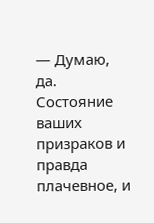— Думаю, да. Состояние ваших призраков и правда плачевное, и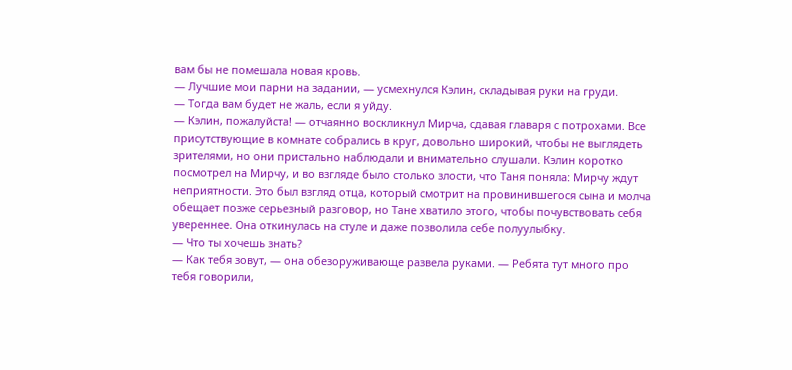вам бы не помешала новая кровь.
— Лучшие мои парни на задании, — усмехнулся Кэлин, складывая руки на груди.
— Тогда вам будет не жаль, если я уйду.
— Кэлин, пожалуйста! — отчаянно воскликнул Мирча, сдавая главаря с потрохами. Все присутствующие в комнате собрались в круг, довольно широкий, чтобы не выглядеть зрителями, но они пристально наблюдали и внимательно слушали. Кэлин коротко посмотрел на Мирчу, и во взгляде было столько злости, что Таня поняла: Мирчу ждут неприятности. Это был взгляд отца, который смотрит на провинившегося сына и молча обещает позже серьезный разговор, но Тане хватило этого, чтобы почувствовать себя увереннее. Она откинулась на стуле и даже позволила себе полуулыбку.
— Что ты хочешь знать?
— Как тебя зовут, — она обезоруживающе развела руками. — Ребята тут много про тебя говорили,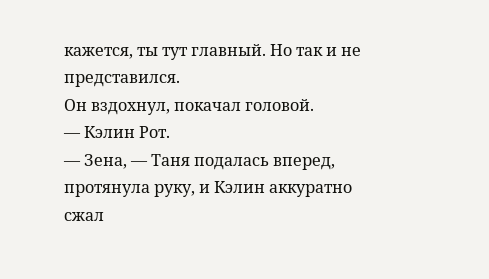кажется, ты тут главный. Но так и не представился.
Он вздохнул, покачал головой.
— Кэлин Рот.
— Зена, — Таня подалась вперед, протянула руку, и Кэлин аккуратно сжал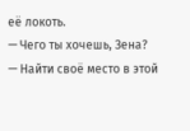её локоть.
— Чего ты хочешь, Зена?
— Найти своё место в этой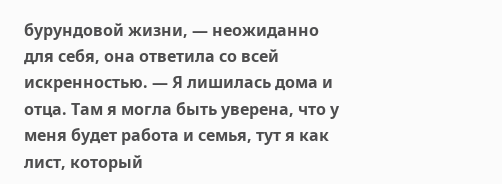бурундовой жизни, — неожиданно для себя, она ответила со всей искренностью. — Я лишилась дома и отца. Там я могла быть уверена, что у меня будет работа и семья, тут я как лист, который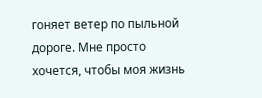гоняет ветер по пыльной дороге. Мне просто хочется, чтобы моя жизнь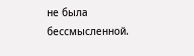не была бессмысленной.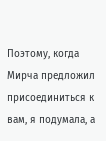Поэтому, когда Мирча предложил присоединиться к вам, я подумала, а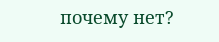почему нет?